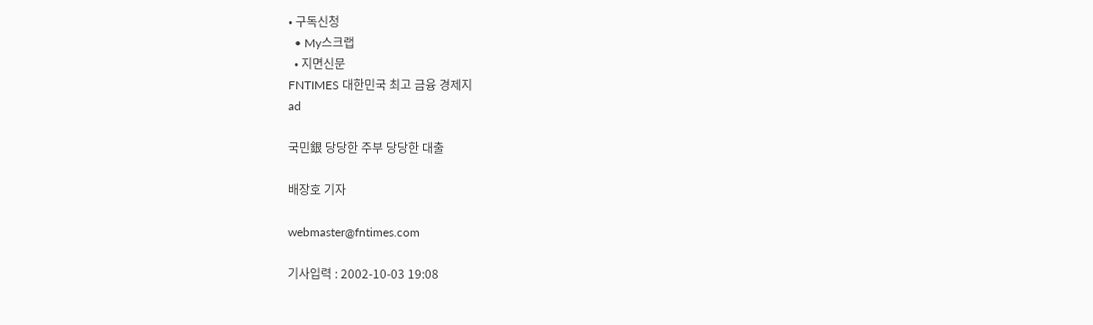• 구독신청
  • My스크랩
  • 지면신문
FNTIMES 대한민국 최고 금융 경제지
ad

국민銀 당당한 주부 당당한 대출

배장호 기자

webmaster@fntimes.com

기사입력 : 2002-10-03 19:08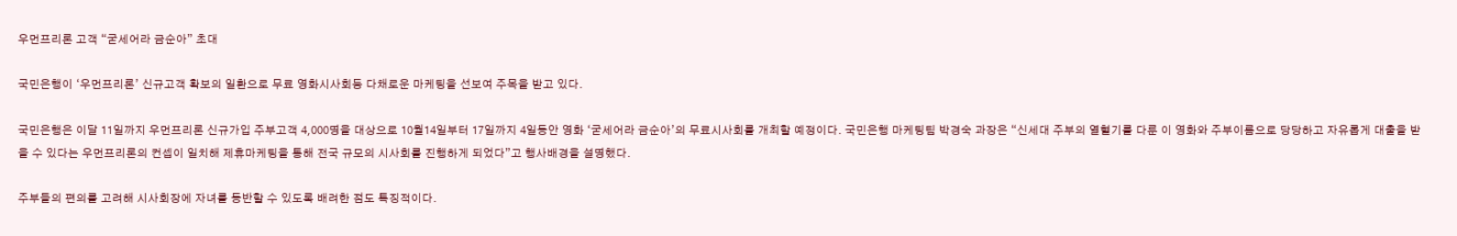우먼프리론 고객 “굳세어라 금순아” 초대

국민은행이 ‘우먼프리론’ 신규고객 확보의 일환으로 무료 영화시사회등 다채로운 마케팅을 선보여 주목을 받고 있다.

국민은행은 이달 11일까지 우먼프리론 신규가입 주부고객 4,000명을 대상으로 10월14일부터 17일까지 4일동안 영화 ‘굳세어라 금순아’의 무료시사회를 개최할 예정이다. 국민은행 마케팅팀 박경숙 과장은 “신세대 주부의 열혈기를 다룬 이 영화와 주부이름으로 당당하고 자유롭게 대출을 받을 수 있다는 우먼프리론의 컨셉이 일치해 제휴마케팅을 통해 전국 규모의 시사회를 진행하게 되었다”고 행사배경을 설명했다.

주부들의 편의를 고려해 시사회장에 자녀를 동반할 수 있도록 배려한 점도 특징적이다.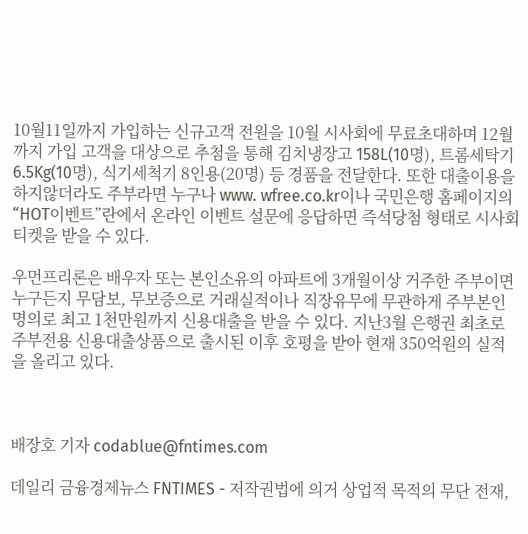10월11일까지 가입하는 신규고객 전원을 10월 시사회에 무료초대하며 12월까지 가입 고객을 대상으로 추첨을 통해 김치냉장고 158L(10명), 트롬세탁기 6.5Kg(10명), 식기세척기 8인용(20명) 등 경품을 전달한다. 또한 대출이용을 하지않더라도 주부라면 누구나 www. wfree.co.kr이나 국민은행 홈페이지의 “HOT이벤트”란에서 온라인 이벤트 설문에 응답하면 즉석당첨 형태로 시사회 티켓을 받을 수 있다.

우먼프리론은 배우자 또는 본인소유의 아파트에 3개월이상 거주한 주부이면 누구든지 무담보, 무보증으로 거래실적이나 직장유무에 무관하게 주부본인 명의로 최고 1천만원까지 신용대출을 받을 수 있다. 지난3월 은행권 최초로 주부전용 신용대출상품으로 출시된 이후 호평을 받아 현재 350억원의 실적을 올리고 있다.



배장호 기자 codablue@fntimes.com

데일리 금융경제뉴스 FNTIMES - 저작권법에 의거 상업적 목적의 무단 전재,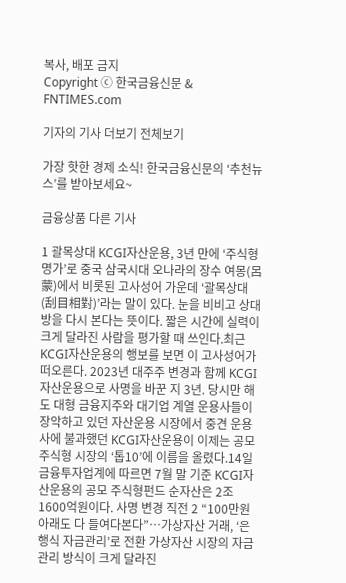복사, 배포 금지
Copyright ⓒ 한국금융신문 & FNTIMES.com

기자의 기사 더보기 전체보기

가장 핫한 경제 소식! 한국금융신문의 ‘추천뉴스’를 받아보세요~

금융상품 다른 기사

1 괄목상대 KCGI자산운용, 3년 만에 ‘주식형 명가’로 중국 삼국시대 오나라의 장수 여몽(呂蒙)에서 비롯된 고사성어 가운데 ‘괄목상대(刮目相對)’라는 말이 있다. 눈을 비비고 상대방을 다시 본다는 뜻이다. 짧은 시간에 실력이 크게 달라진 사람을 평가할 때 쓰인다.최근 KCGI자산운용의 행보를 보면 이 고사성어가 떠오른다. 2023년 대주주 변경과 함께 KCGI자산운용으로 사명을 바꾼 지 3년. 당시만 해도 대형 금융지주와 대기업 계열 운용사들이 장악하고 있던 자산운용 시장에서 중견 운용사에 불과했던 KCGI자산운용이 이제는 공모 주식형 시장의 ‘톱10’에 이름을 올렸다.14일 금융투자업계에 따르면 7월 말 기준 KCGI자산운용의 공모 주식형펀드 순자산은 2조1600억원이다. 사명 변경 직전 2 “100만원 아래도 다 들여다본다”…가상자산 거래, ‘은행식 자금관리’로 전환 가상자산 시장의 자금관리 방식이 크게 달라진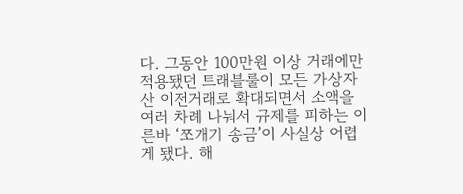다. 그동안 100만원 이상 거래에만 적용됐던 트래블룰이 모든 가상자산 이전거래로 확대되면서 소액을 여러 차례 나눠서 규제를 피하는 이른바 ‘쪼개기 송금’이 사실상 어렵게 됐다. 해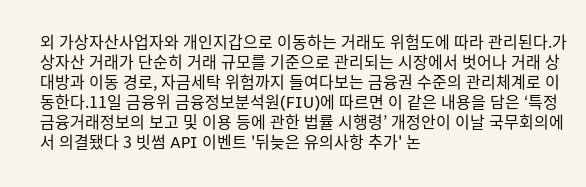외 가상자산사업자와 개인지갑으로 이동하는 거래도 위험도에 따라 관리된다.가상자산 거래가 단순히 거래 규모를 기준으로 관리되는 시장에서 벗어나 거래 상대방과 이동 경로, 자금세탁 위험까지 들여다보는 금융권 수준의 관리체계로 이동한다.11일 금융위 금융정보분석원(FIU)에 따르면 이 같은 내용을 담은 ‘특정 금융거래정보의 보고 및 이용 등에 관한 법률 시행령’ 개정안이 이날 국무회의에서 의결됐다 3 빗썸 API 이벤트 '뒤늦은 유의사항 추가' 논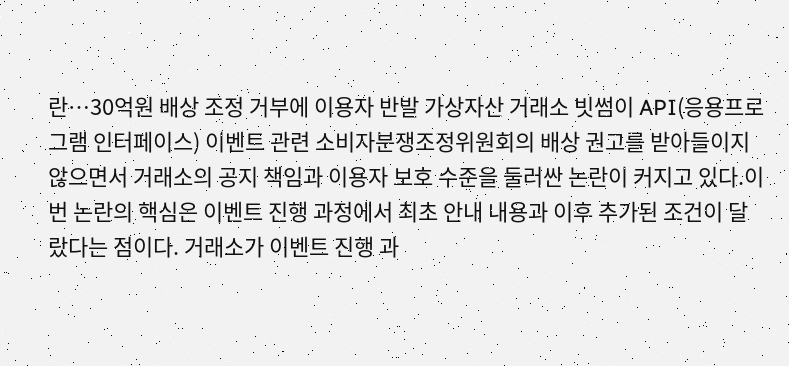란…30억원 배상 조정 거부에 이용자 반발 가상자산 거래소 빗썸이 API(응용프로그램 인터페이스) 이벤트 관련 소비자분쟁조정위원회의 배상 권고를 받아들이지 않으면서 거래소의 공지 책임과 이용자 보호 수준을 둘러싼 논란이 커지고 있다.이번 논란의 핵심은 이벤트 진행 과정에서 최초 안내 내용과 이후 추가된 조건이 달랐다는 점이다. 거래소가 이벤트 진행 과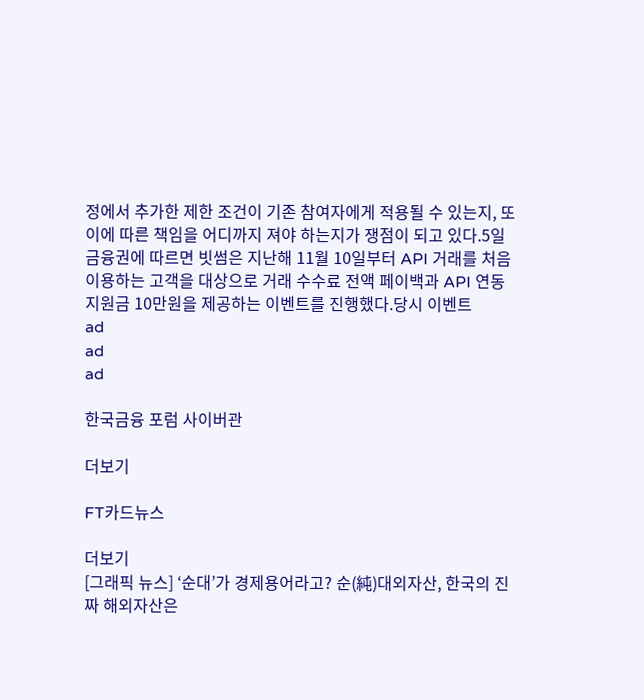정에서 추가한 제한 조건이 기존 참여자에게 적용될 수 있는지, 또 이에 따른 책임을 어디까지 져야 하는지가 쟁점이 되고 있다.5일 금융권에 따르면 빗썸은 지난해 11월 10일부터 API 거래를 처음 이용하는 고객을 대상으로 거래 수수료 전액 페이백과 API 연동 지원금 10만원을 제공하는 이벤트를 진행했다.당시 이벤트
ad
ad
ad

한국금융 포럼 사이버관

더보기

FT카드뉴스

더보기
[그래픽 뉴스] ‘순대’가 경제용어라고? 순(純)대외자산, 한국의 진짜 해외자산은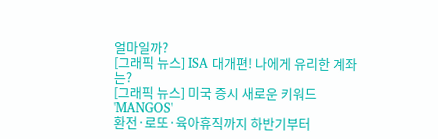얼마일까?
[그래픽 뉴스] ISA 대개편! 나에게 유리한 계좌는?
[그래픽 뉴스] 미국 증시 새로운 키워드 'MANGOS'
환전·로또·육아휴직까지 하반기부터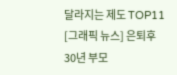달라지는 제도 TOP11
[그래픽 뉴스] 은퇴후 30년 부모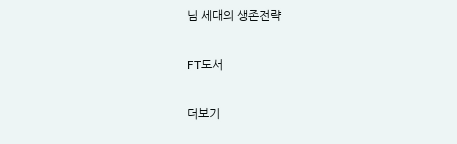님 세대의 생존전략

FT도서

더보기